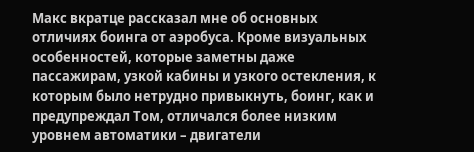Макс вкратце рассказал мне об основных отличиях боинга от аэробуса. Кроме визуальных особенностей, которые заметны даже пассажирам, узкой кабины и узкого остекления, к которым было нетрудно привыкнуть, боинг, как и предупреждал Том, отличался более низким уровнем автоматики – двигатели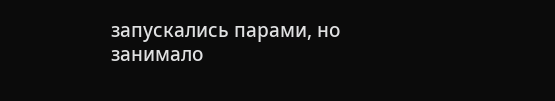запускались парами, но занимало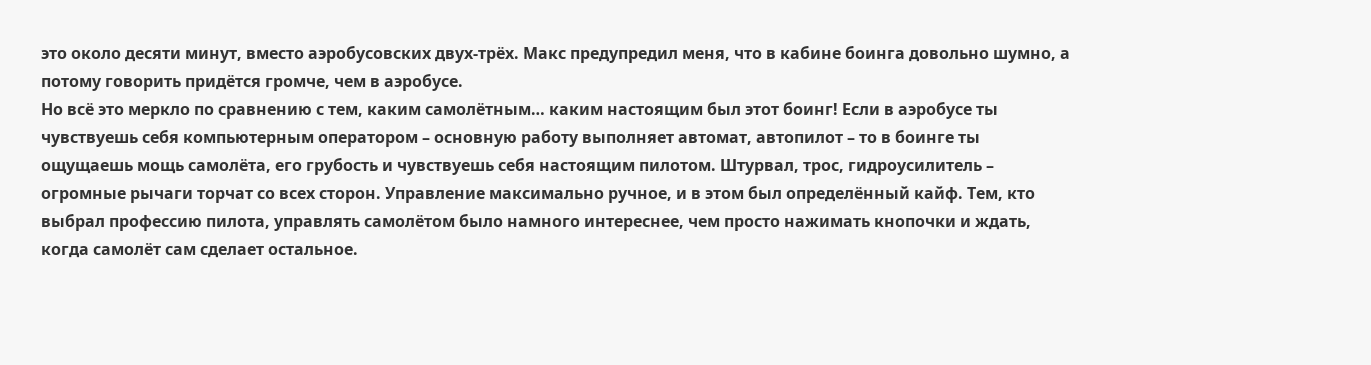это около десяти минут, вместо аэробусовских двух-трёх. Макс предупредил меня, что в кабине боинга довольно шумно, а потому говорить придётся громче, чем в аэробусе.
Но всё это меркло по сравнению с тем, каким самолётным… каким настоящим был этот боинг! Если в аэробусе ты чувствуешь себя компьютерным оператором – основную работу выполняет автомат, автопилот – то в боинге ты ощущаешь мощь самолёта, его грубость и чувствуешь себя настоящим пилотом. Штурвал, трос, гидроусилитель – огромные рычаги торчат со всех сторон. Управление максимально ручное, и в этом был определённый кайф. Тем, кто выбрал профессию пилота, управлять самолётом было намного интереснее, чем просто нажимать кнопочки и ждать, когда самолёт сам сделает остальное.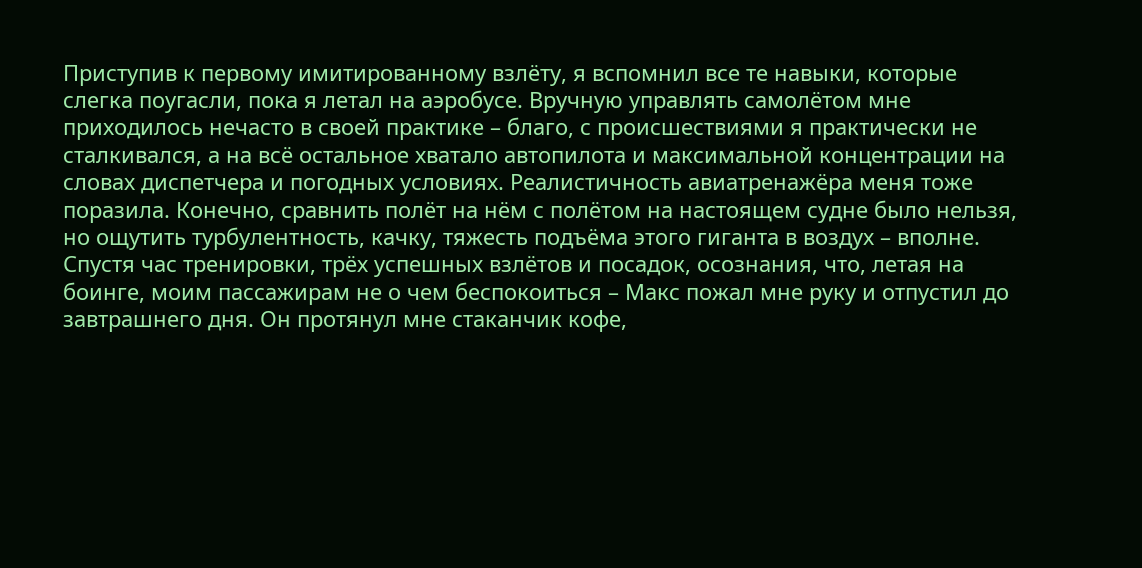Приступив к первому имитированному взлёту, я вспомнил все те навыки, которые слегка поугасли, пока я летал на аэробусе. Вручную управлять самолётом мне приходилось нечасто в своей практике – благо, с происшествиями я практически не сталкивался, а на всё остальное хватало автопилота и максимальной концентрации на словах диспетчера и погодных условиях. Реалистичность авиатренажёра меня тоже поразила. Конечно, сравнить полёт на нём с полётом на настоящем судне было нельзя, но ощутить турбулентность, качку, тяжесть подъёма этого гиганта в воздух – вполне.
Спустя час тренировки, трёх успешных взлётов и посадок, осознания, что, летая на боинге, моим пассажирам не о чем беспокоиться – Макс пожал мне руку и отпустил до завтрашнего дня. Он протянул мне стаканчик кофе,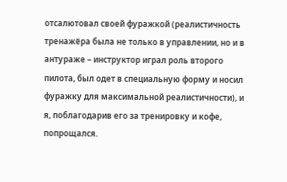отсалютовал своей фуражкой (реалистичность тренажёра была не только в управлении, но и в антураже – инструктор играл роль второго пилота, был одет в специальную форму и носил фуражку для максимальной реалистичности), и я, поблагодарив его за тренировку и кофе, попрощался.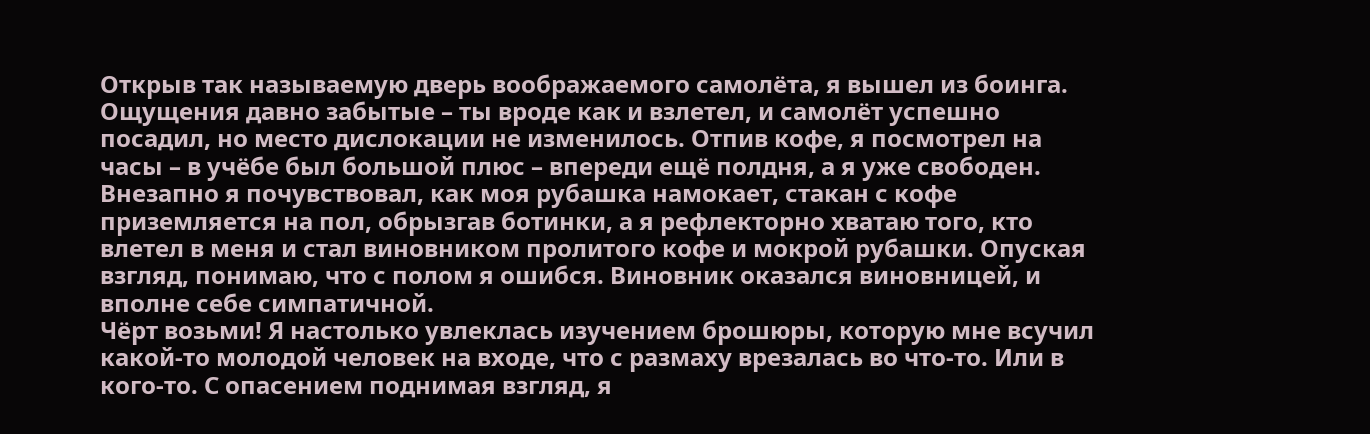Открыв так называемую дверь воображаемого самолёта, я вышел из боинга. Ощущения давно забытые – ты вроде как и взлетел, и самолёт успешно посадил, но место дислокации не изменилось. Отпив кофе, я посмотрел на часы – в учёбе был большой плюс – впереди ещё полдня, а я уже свободен. Внезапно я почувствовал, как моя рубашка намокает, стакан с кофе приземляется на пол, обрызгав ботинки, а я рефлекторно хватаю того, кто влетел в меня и стал виновником пролитого кофе и мокрой рубашки. Опуская взгляд, понимаю, что с полом я ошибся. Виновник оказался виновницей, и вполне себе симпатичной.
Чёрт возьми! Я настолько увлеклась изучением брошюры, которую мне всучил какой-то молодой человек на входе, что с размаху врезалась во что-то. Или в кого-то. С опасением поднимая взгляд, я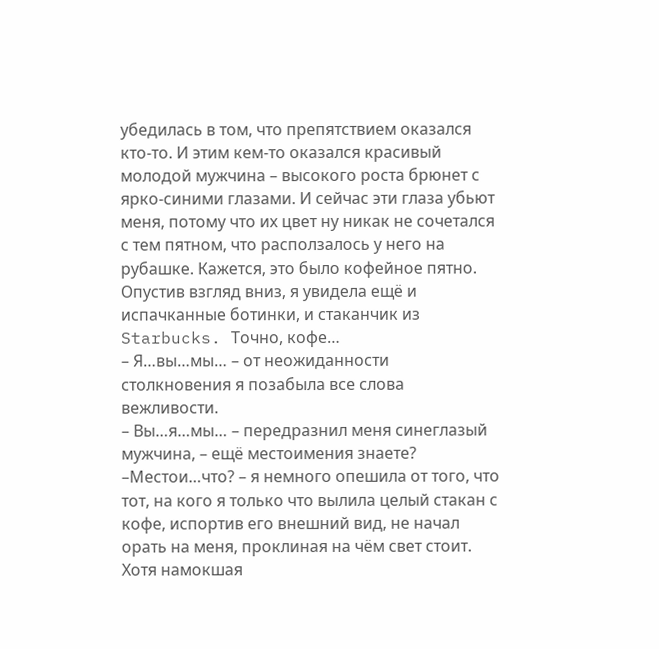убедилась в том, что препятствием оказался кто-то. И этим кем-то оказался красивый молодой мужчина – высокого роста брюнет с ярко-синими глазами. И сейчас эти глаза убьют меня, потому что их цвет ну никак не сочетался с тем пятном, что расползалось у него на рубашке. Кажется, это было кофейное пятно. Опустив взгляд вниз, я увидела ещё и испачканные ботинки, и стаканчик из Starbucks. Точно, кофе…
– Я…вы…мы… – от неожиданности столкновения я позабыла все слова вежливости.
– Вы…я…мы… – передразнил меня синеглазый мужчина, – ещё местоимения знаете?
–Местои…что? – я немного опешила от того, что тот, на кого я только что вылила целый стакан с кофе, испортив его внешний вид, не начал орать на меня, проклиная на чём свет стоит. Хотя намокшая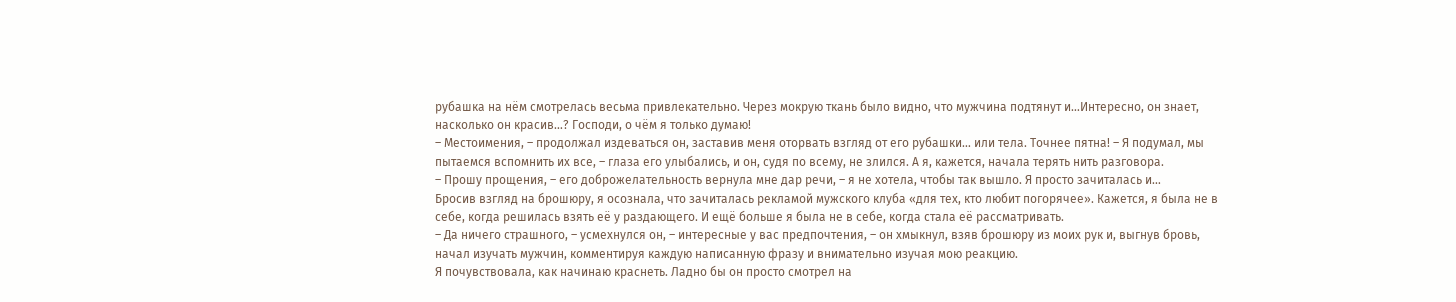рубашка на нём смотрелась весьма привлекательно. Через мокрую ткань было видно, что мужчина подтянут и…Интересно, он знает, насколько он красив…? Господи, о чём я только думаю!
– Местоимения, – продолжал издеваться он, заставив меня оторвать взгляд от его рубашки… или тела. Точнее пятна! – Я подумал, мы пытаемся вспомнить их все, – глаза его улыбались, и он, судя по всему, не злился. А я, кажется, начала терять нить разговора.
– Прошу прощения, – его доброжелательность вернула мне дар речи, – я не хотела, чтобы так вышло. Я просто зачиталась и…
Бросив взгляд на брошюру, я осознала, что зачиталась рекламой мужского клуба «для тех, кто любит погорячее». Кажется, я была не в себе, когда решилась взять её у раздающего. И ещё больше я была не в себе, когда стала её рассматривать.
– Да ничего страшного, – усмехнулся он, – интересные у вас предпочтения, – он хмыкнул, взяв брошюру из моих рук и, выгнув бровь, начал изучать мужчин, комментируя каждую написанную фразу и внимательно изучая мою реакцию.
Я почувствовала, как начинаю краснеть. Ладно бы он просто смотрел на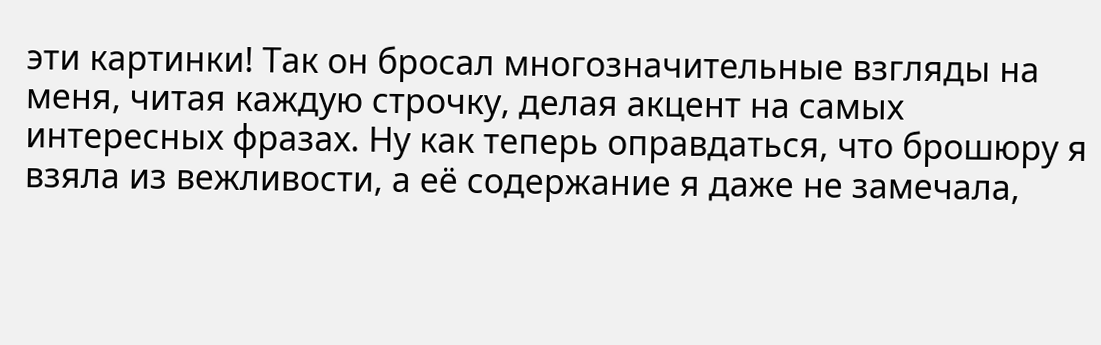эти картинки! Так он бросал многозначительные взгляды на меня, читая каждую строчку, делая акцент на самых интересных фразах. Ну как теперь оправдаться, что брошюру я взяла из вежливости, а её содержание я даже не замечала,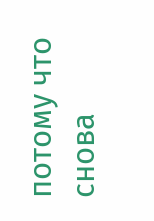потому что снова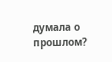думала о прошлом?